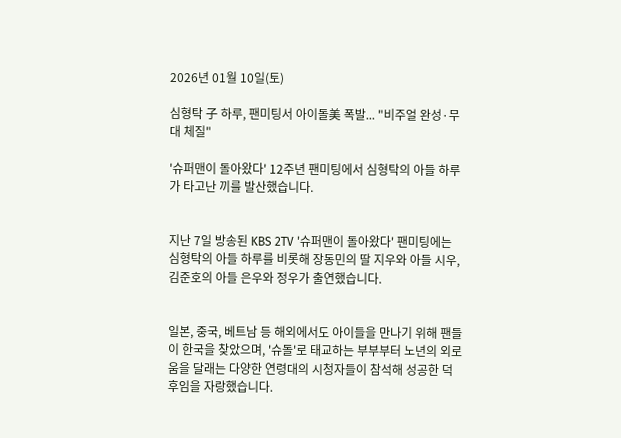2026년 01월 10일(토)

심형탁 子 하루, 팬미팅서 아이돌美 폭발... "비주얼 완성·무대 체질"

'슈퍼맨이 돌아왔다' 12주년 팬미팅에서 심형탁의 아들 하루가 타고난 끼를 발산했습니다.


지난 7일 방송된 KBS 2TV '슈퍼맨이 돌아왔다' 팬미팅에는 심형탁의 아들 하루를 비롯해 장동민의 딸 지우와 아들 시우, 김준호의 아들 은우와 정우가 출연했습니다.


일본, 중국, 베트남 등 해외에서도 아이들을 만나기 위해 팬들이 한국을 찾았으며, '슈돌'로 태교하는 부부부터 노년의 외로움을 달래는 다양한 연령대의 시청자들이 참석해 성공한 덕후임을 자랑했습니다.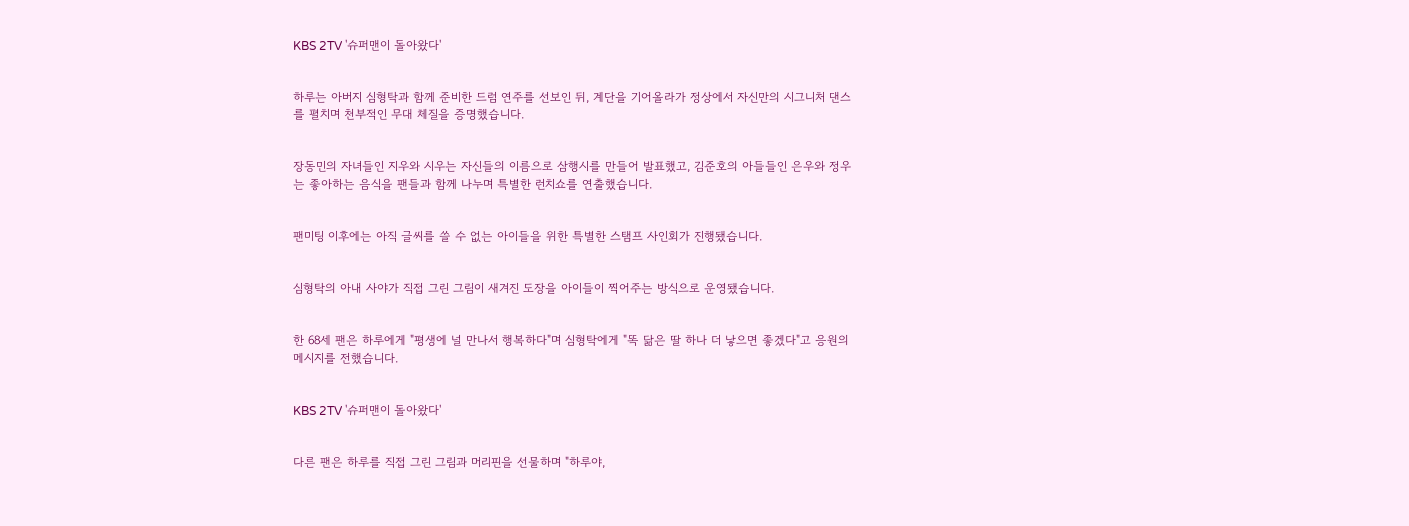KBS 2TV '슈퍼맨이 돌아왔다'


하루는 아버지 심형탁과 함께 준비한 드럼 연주를 선보인 뒤, 계단을 기어올라가 정상에서 자신만의 시그니처 댄스를 펼치며 천부적인 무대 체질을 증명했습니다.


장동민의 자녀들인 지우와 시우는 자신들의 이름으로 삼행시를 만들어 발표했고, 김준호의 아들들인 은우와 정우는 좋아하는 음식을 팬들과 함께 나누며 특별한 런치쇼를 연출했습니다.


팬미팅 이후에는 아직 글씨를 쓸 수 없는 아이들을 위한 특별한 스탬프 사인회가 진행됐습니다.


심형탁의 아내 사야가 직접 그린 그림이 새겨진 도장을 아이들이 찍어주는 방식으로 운영됐습니다.


한 68세 팬은 하루에게 "평생에 널 만나서 행복하다"며 심형탁에게 "똑 닮은 딸 하나 더 낳으면 좋겠다"고 응원의 메시지를 전했습니다.


KBS 2TV '슈퍼맨이 돌아왔다'


다른 팬은 하루를 직접 그린 그림과 머리핀을 선물하며 "하루야,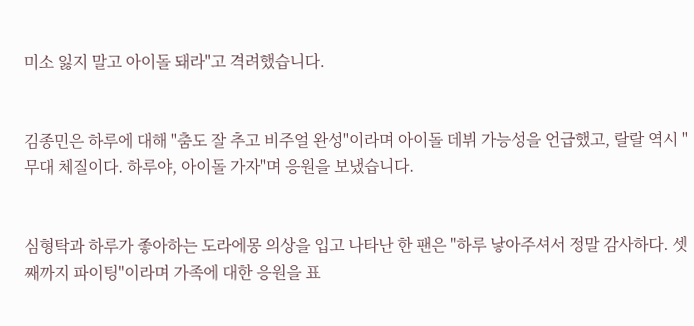미소 잃지 말고 아이돌 돼라"고 격려했습니다.


김종민은 하루에 대해 "춤도 잘 추고 비주얼 완성"이라며 아이돌 데뷔 가능성을 언급했고, 랄랄 역시 "무대 체질이다. 하루야, 아이돌 가자"며 응원을 보냈습니다.


심형탁과 하루가 좋아하는 도라에몽 의상을 입고 나타난 한 팬은 "하루 낳아주셔서 정말 감사하다. 셋째까지 파이팅"이라며 가족에 대한 응원을 표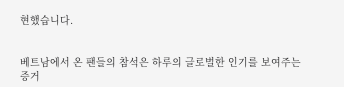현했습니다.


베트남에서 온 팬들의 참석은 하루의 글로벌한 인기를 보여주는 증거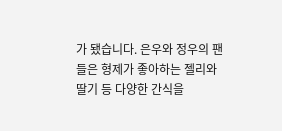가 됐습니다. 은우와 정우의 팬들은 형제가 좋아하는 젤리와 딸기 등 다양한 간식을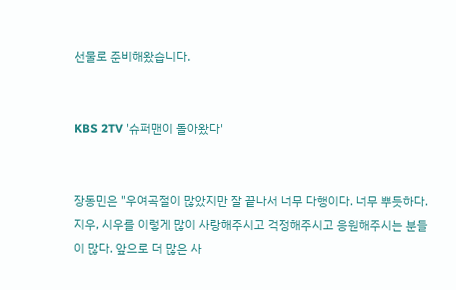선물로 준비해왔습니다.


KBS 2TV '슈퍼맨이 돌아왔다'


장동민은 "우여곡절이 많았지만 잘 끝나서 너무 다행이다. 너무 뿌듯하다. 지우, 시우를 이렇게 많이 사랑해주시고 걱정해주시고 응원해주시는 분들이 많다. 앞으로 더 많은 사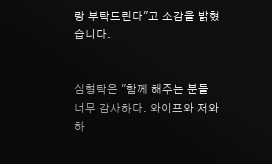랑 부탁드린다"고 소감을 밝혔습니다.


심형탁은 "함께 해주는 분들 너무 감사하다. 와이프와 저와 하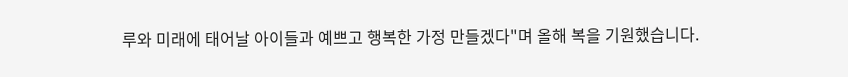루와 미래에 태어날 아이들과 예쁘고 행복한 가정 만들겠다"며 올해 복을 기원했습니다.